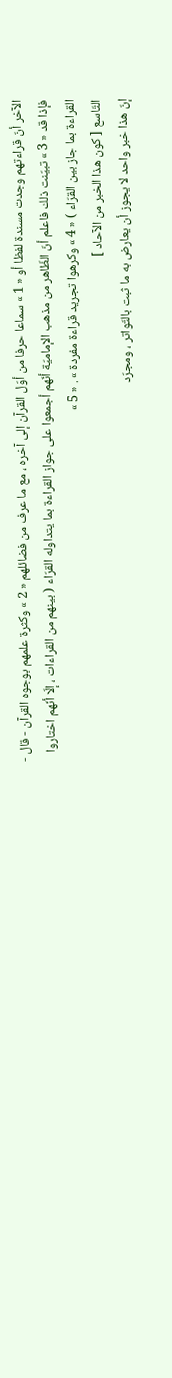الآخر أنّ قراءتهم وجدت مسندة لفظا أو « 1 » سماعا حرفا من أوّل القرآن إلى آخره ، مع ما عرف من فضائلهم « 2 » وكثرة علمهم بوجوه القرآن - قال - فإذا قد « 3 » تبيّنت ذلك فاعلم أنّ الظّاهر من مذهب الإماميّة أنّهم أجمعوا على جواز القراءة بما يتداوله القرّاء ( بينهم من القراءات ، إلّا أنّهم اختاروا القراءة بما جاز بين القرّاء ) « 4 » وكرهوا تجريد قراءة مفردة » . « 5 »
التّاسع [ كون هذا الخبر من الآحاد ]
إنّ هذا خبر واحد لا يجوز أن يعارض به ما ثبت بالتّواتر ، ومجرّد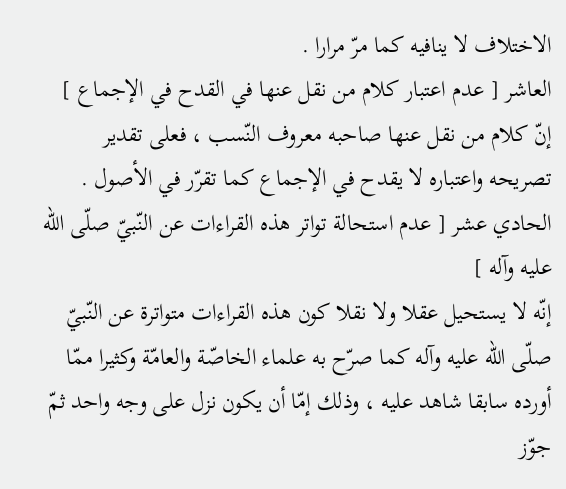الاختلاف لا ينافيه كما مرّ مرارا .
العاشر [ عدم اعتبار كلام من نقل عنها في القدح في الإجماع ]
إنّ كلام من نقل عنها صاحبه معروف النّسب ، فعلى تقدير تصريحه واعتباره لا يقدح في الإجماع كما تقرّر في الأصول .
الحادي عشر [ عدم استحالة تواتر هذه القراءات عن النّبيّ صلّى اللّه عليه وآله ]
إنّه لا يستحيل عقلا ولا نقلا كون هذه القراءات متواترة عن النّبيّ صلّى اللّه عليه وآله كما صرّح به علماء الخاصّة والعامّة وكثيرا ممّا أورده سابقا شاهد عليه ، وذلك إمّا أن يكون نزل على وجه واحد ثمّ جوّز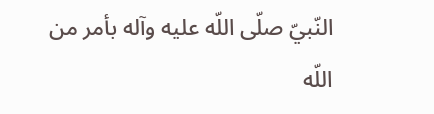النّبيّ صلّى اللّه عليه وآله بأمر من اللّه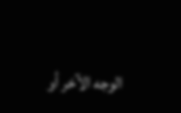الوجه الآخر أو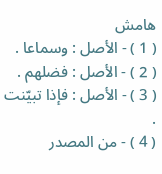هامش
( 1 ) - الأصل : وسماعا .
( 2 ) - الأصل : فضلهم .
( 3 ) - الأصل : فإذا تبيّنت .
( 4 ) - من المصدر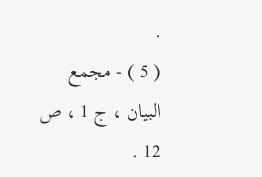.
( 5 ) - مجمع البيان ، ج 1 ، ص 12 .